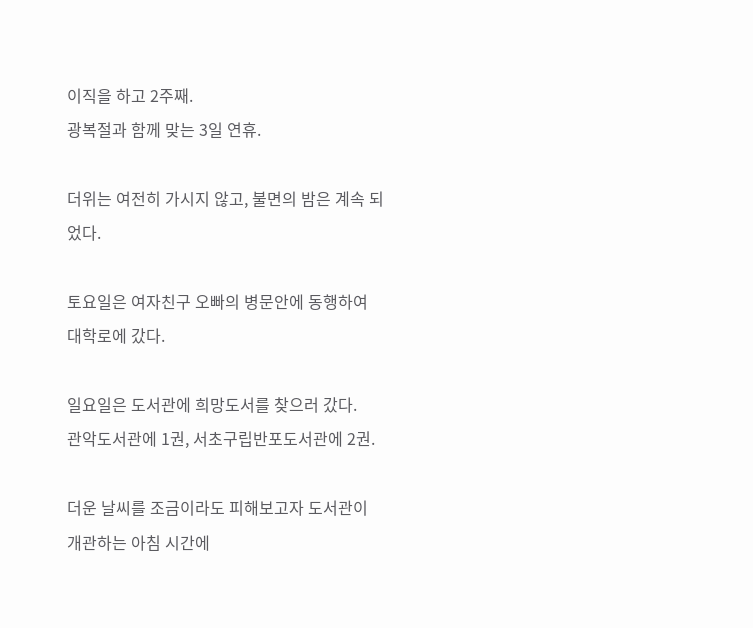이직을 하고 2주째.
광복절과 함께 맞는 3일 연휴.

더위는 여전히 가시지 않고, 불면의 밤은 계속 되었다.

토요일은 여자친구 오빠의 병문안에 동행하여 대학로에 갔다.

일요일은 도서관에 희망도서를 찾으러 갔다.
관악도서관에 1권, 서초구립반포도서관에 2권.

더운 날씨를 조금이라도 피해보고자 도서관이 개관하는 아침 시간에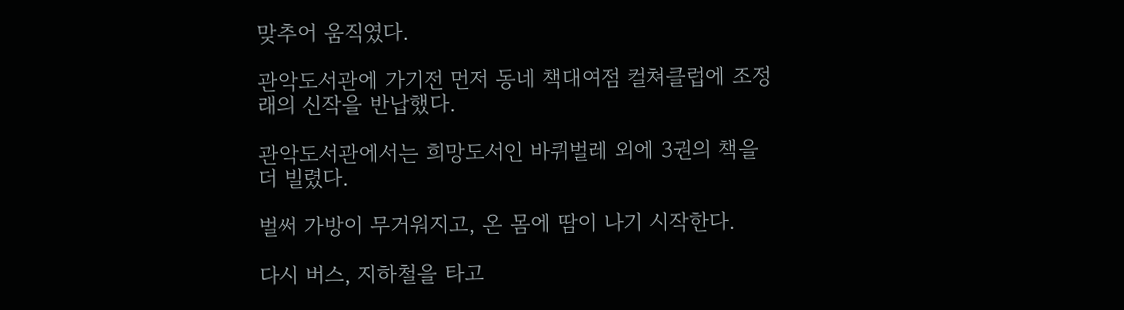맞추어 움직였다.

관악도서관에 가기전 먼저 동네 책대여점 컬쳐클럽에 조정래의 신작을 반납했다.

관악도서관에서는 희망도서인 바퀴벌레 외에 3권의 책을 더 빌렸다.

벌써 가방이 무거워지고, 온 몸에 땀이 나기 시작한다.

다시 버스, 지하철을 타고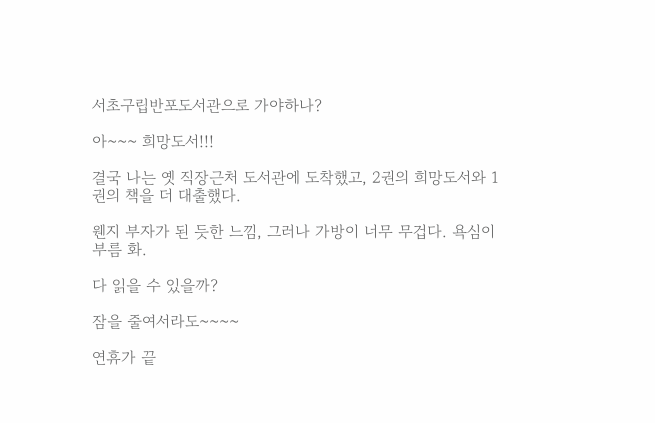서초구립반포도서관으로 가야하나?

아~~~ 희망도서!!!

결국 나는 옛 직장근처 도서관에 도착했고, 2권의 희망도서와 1권의 책을 더 대출했다.

웬지 부자가 된 듯한 느낌, 그러나 가방이 너무 무겁다. 욕심이 부름 화.

다 읽을 수 있을까?

잠을 줄여서라도~~~~

연휴가 끝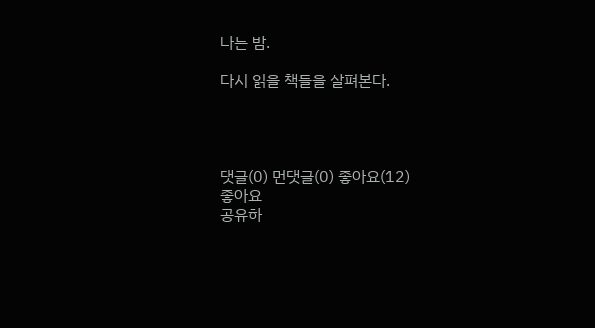나는 밤.

다시 읽을 책들을 살펴본다.




댓글(0) 먼댓글(0) 좋아요(12)
좋아요
공유하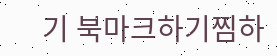기 북마크하기찜하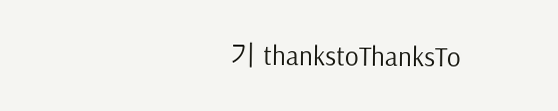기 thankstoThanksTo